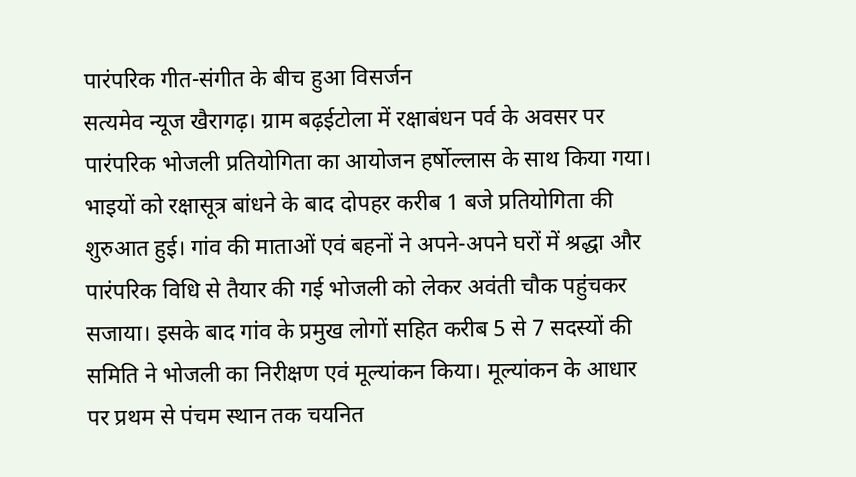पारंपरिक गीत-संगीत के बीच हुआ विसर्जन
सत्यमेव न्यूज खैरागढ़। ग्राम बढ़ईटोला में रक्षाबंधन पर्व के अवसर पर पारंपरिक भोजली प्रतियोगिता का आयोजन हर्षोल्लास के साथ किया गया। भाइयों को रक्षासूत्र बांधने के बाद दोपहर करीब 1 बजे प्रतियोगिता की शुरुआत हुई। गांव की माताओं एवं बहनों ने अपने-अपने घरों में श्रद्धा और पारंपरिक विधि से तैयार की गई भोजली को लेकर अवंती चौक पहुंचकर सजाया। इसके बाद गांव के प्रमुख लोगों सहित करीब 5 से 7 सदस्यों की समिति ने भोजली का निरीक्षण एवं मूल्यांकन किया। मूल्यांकन के आधार पर प्रथम से पंचम स्थान तक चयनित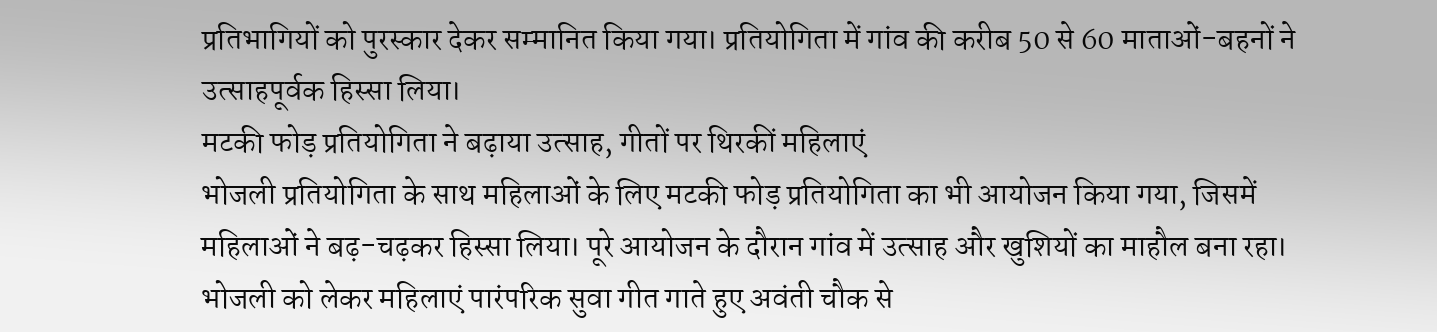प्रतिभागियों को पुरस्कार देकर सम्मानित किया गया। प्रतियोगिता में गांव की करीब 50 से 60 माताओं-बहनों ने उत्साहपूर्वक हिस्सा लिया।
मटकी फोड़ प्रतियोगिता ने बढ़ाया उत्साह, गीतों पर थिरकीं महिलाएं
भोजली प्रतियोगिता के साथ महिलाओं के लिए मटकी फोड़ प्रतियोगिता का भी आयोजन किया गया, जिसमें महिलाओं ने बढ़-चढ़कर हिस्सा लिया। पूरे आयोजन के दौरान गांव में उत्साह और खुशियों का माहौल बना रहा। भोजली को लेकर महिलाएं पारंपरिक सुवा गीत गाते हुए अवंती चौक से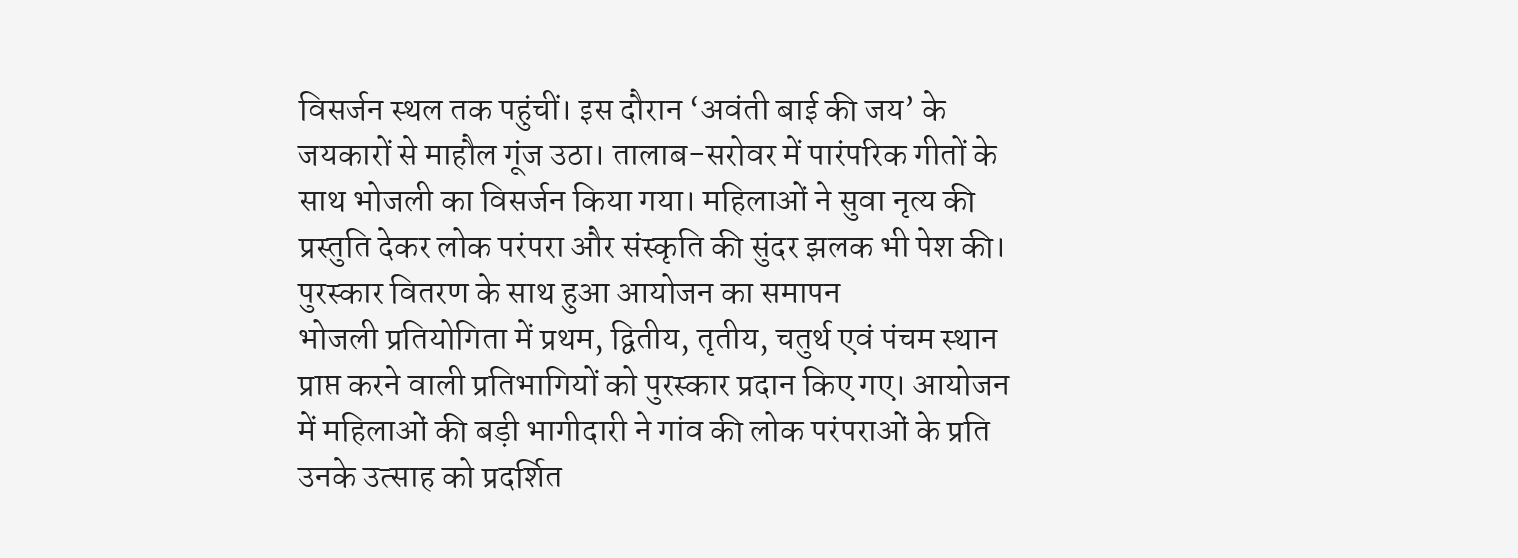विसर्जन स्थल तक पहुंचीं। इस दौरान ‘अवंती बाई की जय’ के जयकारों से माहौल गूंज उठा। तालाब-सरोवर में पारंपरिक गीतों के साथ भोजली का विसर्जन किया गया। महिलाओं ने सुवा नृत्य की प्रस्तुति देकर लोक परंपरा और संस्कृति की सुंदर झलक भी पेश की।
पुरस्कार वितरण के साथ हुआ आयोजन का समापन
भोजली प्रतियोगिता में प्रथम, द्वितीय, तृतीय, चतुर्थ एवं पंचम स्थान प्राप्त करने वाली प्रतिभागियों को पुरस्कार प्रदान किए गए। आयोजन में महिलाओं की बड़ी भागीदारी ने गांव की लोक परंपराओं के प्रति उनके उत्साह को प्रदर्शित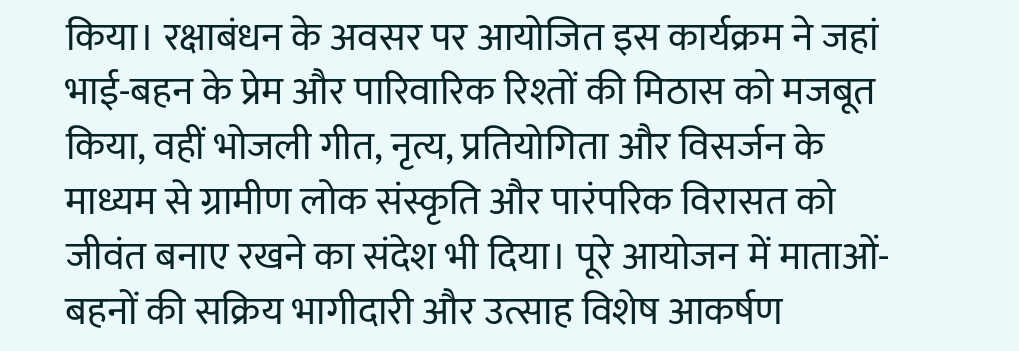किया। रक्षाबंधन के अवसर पर आयोजित इस कार्यक्रम ने जहां भाई-बहन के प्रेम और पारिवारिक रिश्तों की मिठास को मजबूत किया, वहीं भोजली गीत, नृत्य, प्रतियोगिता और विसर्जन के माध्यम से ग्रामीण लोक संस्कृति और पारंपरिक विरासत को जीवंत बनाए रखने का संदेश भी दिया। पूरे आयोजन में माताओं-बहनों की सक्रिय भागीदारी और उत्साह विशेष आकर्षण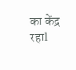का केंद्र रहाl